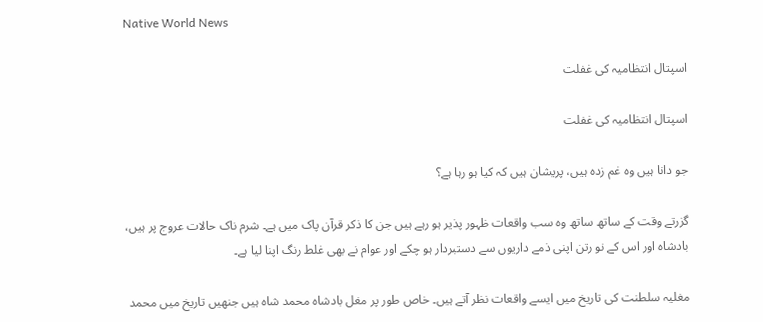Native World News

اسپتال انتظامیہ کی غفلت

اسپتال انتظامیہ کی غفلت

جو دانا ہیں وہ غم زدہ ہیں، پریشان ہیں کہ کیا ہو رہا ہے؟

گزرتے وقت کے ساتھ ساتھ وہ سب واقعات ظہور پذیر ہو رہے ہیں جن کا ذکر قرآن پاک میں ہے۔ شرم ناک حالات عروج پر ہیں، بادشاہ اور اس کے نو رتن اپنی ذمے داریوں سے دستبردار ہو چکے اور عوام نے بھی غلط رنگ اپنا لیا ہے۔

مغلیہ سلطنت کی تاریخ میں ایسے واقعات نظر آتے ہیں۔ خاص طور پر مغل بادشاہ محمد شاہ ہیں جنھیں تاریخ میں محمد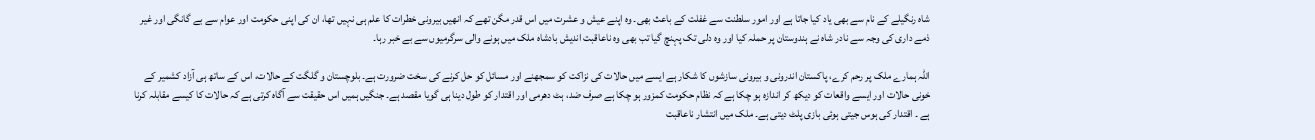شاہ رنگیلے کے نام سے بھی یاد کیا جاتا ہے اور امور سلطنت سے غفلت کے باعث بھی۔ وہ اپنے عیش و عشرت میں اس قدر مگن تھے کہ انھیں بیرونی خطرات کا علم ہی نہیں تھا، ان کی اپنی حکومت اور عوام سے بے گانگی اور غیر ذمے داری کی وجہ سے نادر شاہ نے ہندوستان پر حملہ کیا اور وہ دلی تک پہنچ گیا تب بھی وہ ناعاقبت اندیش بادشاہ ملک میں ہونے والی سرگرمیوں سے بے خبر رہا۔

اللہ ہمارے ملک پر رحم کرے، پاکستان اندرونی و بیرونی سازشوں کا شکار ہے ایسے میں حالات کی نزاکت کو سمجھنے اور مسائل کو حل کرنے کی سخت ضرورت ہے۔ بلوچستان و گلگت کے حالات، اس کے ساتھ ہی آزاد کشمیر کے خونی حالات اور ایسے واقعات کو دیکھ کر اندازہ ہو چکا ہے کہ نظام حکومت کمزور ہو چکا ہے صرف ضد، ہٹ دھرمی اور اقتدار کو طول دینا ہی گویا مقصد ہے۔ جنگیں ہمیں اس حقیقت سے آگاہ کرتی ہے کہ حالات کا کیسے مقابلہ کرنا ہے ۔ اقتدار کی ہوس جیتی ہوئی بازی پلٹ دیتی ہے۔ ملک میں انتشار ناعاقبت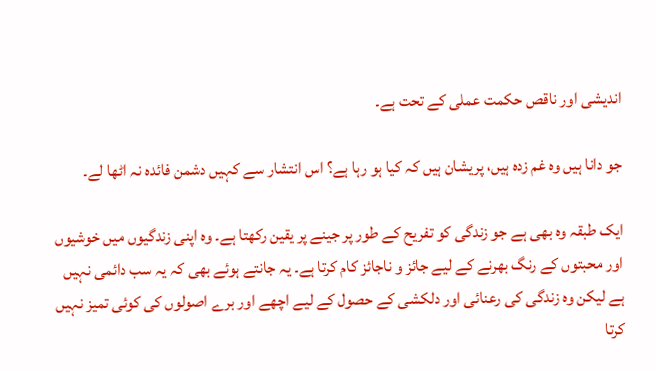اندیشی اور ناقص حکمت عملی کے تحت ہے۔

جو دانا ہیں وہ غم زدہ ہیں، پریشان ہیں کہ کیا ہو رہا ہے؟ اس انتشار سے کہیں دشمن فائدہ نہ اٹھا لے۔

ایک طبقہ وہ بھی ہے جو زندگی کو تفریح کے طور پر جینے پر یقین رکھتا ہے۔ وہ اپنی زندگیوں میں خوشیوں اور محبتوں کے رنگ بھرنے کے لیے جائز و ناجائز کام کرتا ہے۔ یہ جانتے ہوئے بھی کہ یہ سب دائمی نہیں ہے لیکن وہ زندگی کی رعنائی اور دلکشی کے حصول کے لیے اچھے اور برے اصولوں کی کوئی تمیز نہیں کرتا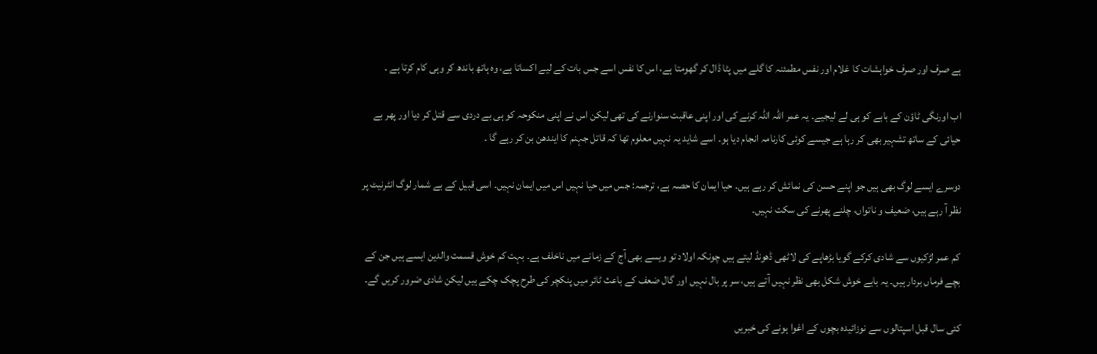ہے صرف اور صرف خواہشات کا غلام اور نفس مطمئنہ کا گلے میں پٹا ڈال کر گھومتا ہے، اس کا نفس اسے جس بات کے لیے اکساتا ہے، وہ ہاتھ باندھ کر وہی کام کرتا ہے ۔

اب اورنگی ٹاؤن کے بابے کو ہی لے لیجیے۔ یہ عمر اللہ اللہ کرنے کی اور اپنی عاقبت سنوارنے کی تھی لیکن اس نے اپنی منکوحہ کو ہی بے دردی سے قتل کر دیا اور پھر بے حیائی کے ساتھ تشہیر بھی کر رہا ہے جیسے کوئی کارنامہ انجام دیا ہو۔ اسے شاید یہ نہیں معلوم تھا کہ قاتل جہنم کا ایندھن بن کر رہے گا ۔

دوسرے ایسے لوگ بھی ہیں جو اپنے حسن کی نمائش کر رہے ہیں۔ حیا ایمان کا حصہ ہے، ترجمہ: جس میں حیا نہیں اس میں ایمان نہیں۔ اسی قبیل کے بے شمار لوگ انٹرنیٹ پر نظر آ رہے ہیں، ضعیف و ناتواں، چلنے پھرنے کی سکت نہیں۔

کم عمر لڑکیوں سے شادی کرکے گویا بڑھاپے کی لاٹھی ڈھونڈ لیتے ہیں چونکہ اولاد تو ویسے بھی آج کے زمانے میں ناخلف ہے۔ بہت کم خوش قسمت والدین ایسے ہیں جن کے بچے فرماں بردار ہیں۔ یہ بابے خوش شکل بھی نظر نہیں آتے ہیں، سر پر بال نہیں اور گال ضعف کے باعث ٹائر میں پنکچر کی طرح پچک چکے ہیں لیکن شادی ضرور کریں گے۔

کئی سال قبل اسپتالوں سے نوزائیدہ بچوں کے اغوا ہونے کی خبریں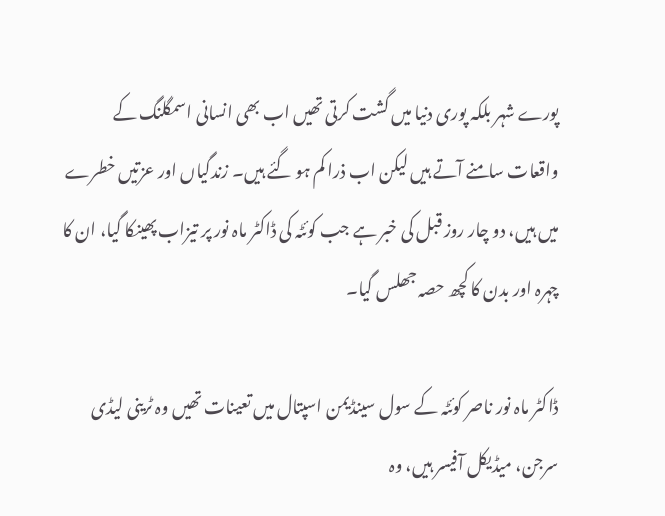پورے شہر بلکہ پوری دنیا میں گشت کرتی تھیں اب بھی انسانی اسمگلنگ کے واقعات سامنے آتے ہیں لیکن اب ذرا کم ہو گئے ہیں۔ زندگیاں اور عزتیں خطرے میں ہیں، دو چار روز قبل کی خبر ہے جب کوئٹہ کی ڈاکٹر ماہ نور پر تیزاب پھینکا گیا، ان کا چہرہ اور بدن کا کچھ حصہ جھلس گیا۔

ڈاکٹر ماہ نور ناصر کوئٹہ کے سول سینڈیمن اسپتال میں تعینات تھیں وہ ٹرینی لیڈی سرجن، میڈیکل آفیسر ہیں، وہ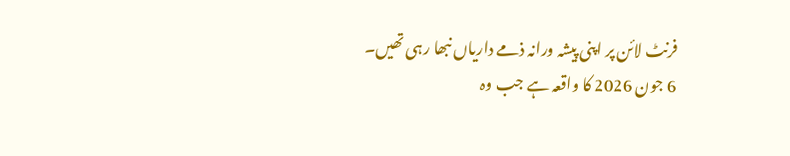فرنٹ لائن پر اپنی پیشہ ورانہ ذمے داریاں نبھا رہی تھیں۔ 6 جون 2026 کا واقعہ ہے جب وہ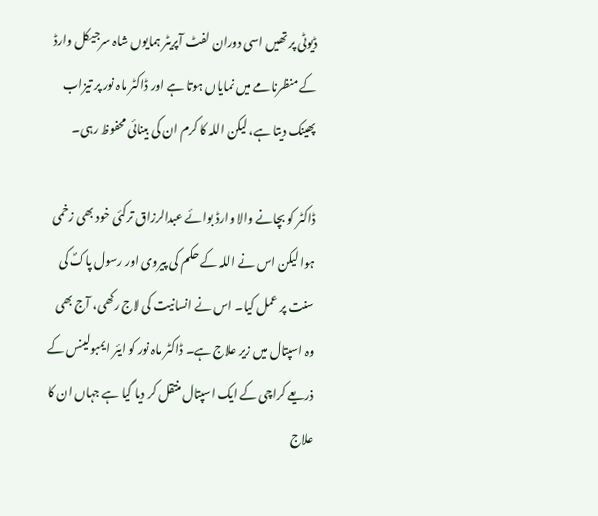ڈیوٹی پر تھیں اسی دوران لفٹ آپریٹر ہمایوں شاہ سرجیکل وارڈ کے منظرنامے میں نمایاں ہوتا ہے اور ڈاکٹر ماہ نور پر تیزاب پھینک دیتا ہے، لیکن اللہ کا کرم ان کی بینائی محفوظ رہی۔

ڈاکٹر کو بچانے والا وارڈ بوائے عبدالرزاق ترکئی خود بھی زخمی ہوا لیکن اس نے اللہ کے حکم کی پیروی اور رسول پاکؐ کی سنت پر عمل کیا۔ اس نے انسانیت کی لاج رکھی، آج بھی وہ اسپتال میں زیر علاج ہے۔ ڈاکٹر ماہ نور کو ایئر ایمبولینس کے ذریعے کراچی کے ایک اسپتال منتقل کر دیا گیا ہے جہاں ان کا علاج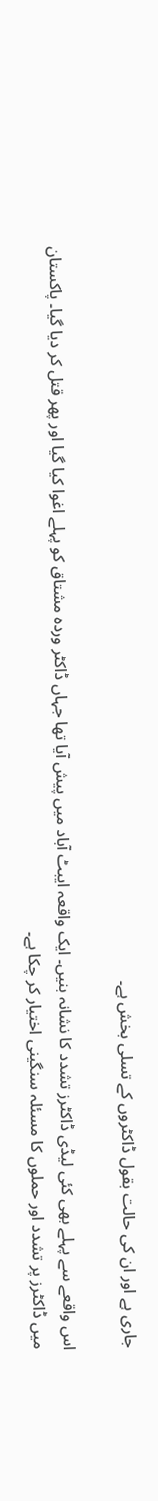جاری ہے اور ان کی حالت بقول ڈاکٹروں کے تسلی بخش ہے۔

اس واقعے سے پہلے بھی کئی لیڈی ڈاکٹرز تشدد کا نشانہ بنیں۔ ایک واقعہ ایبٹ آباد میں پیش آیا تھا جہاں ڈاکٹر وردہ مشتاق کو پہلے اغوا کیا گیا اور پھر قتل کر دیا گیا۔ پاکستان میں ڈاکٹرز پر تشدد اور حملوں کا مسئلہ سنگینی اختیار کر چکا ہے۔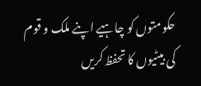حکومتوں کو چاہیے اپنے ملک و قوم کی بیٹیوں کا تحفظ کریں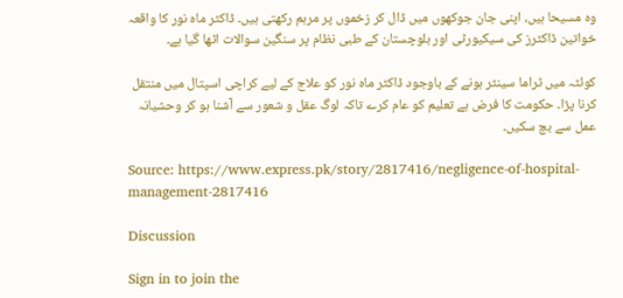وہ مسیحا ہیں، اپنی جان جوکھوں میں ڈال کر زخموں پر مرہم رکھتی ہیں۔ ڈاکٹر ماہ نور کا واقعہ خواتین ڈاکٹرز کی سیکیورٹی اور بلوچستان کے طبی نظام پر سنگین سوالات اٹھا گیا ہے۔

کوئٹہ میں ٹراما سینٹر ہونے کے باوجود ڈاکٹر ماہ نور کو علاج کے لیے کراچی اسپتال میں منتقل کرنا پڑا۔ حکومت کا فرض ہے تعلیم کو عام کرے تاکہ لوگ عقل و شعور سے آشنا ہو کر وحشیانہ عمل سے بچ سکیں۔

Source: https://www.express.pk/story/2817416/negligence-of-hospital-management-2817416

Discussion

Sign in to join the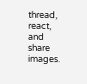thread, react, and share images.